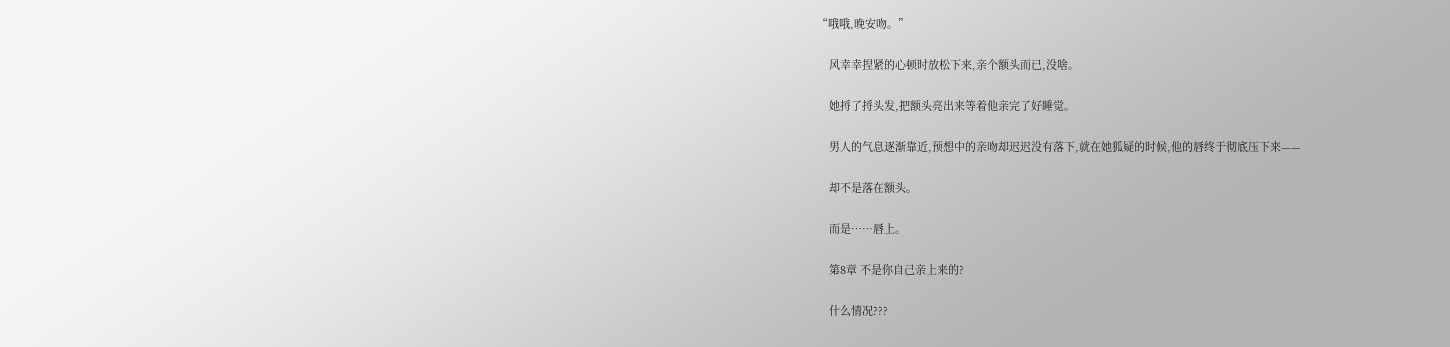“哦哦,晚安吻。”

    风幸幸捏紧的心顿时放松下来,亲个额头而已,没啥。

    她捋了捋头发,把额头亮出来等着他亲完了好睡觉。

    男人的气息逐渐靠近,预想中的亲吻却迟迟没有落下,就在她狐疑的时候,他的唇终于彻底压下来——

    却不是落在额头。

    而是……唇上。

    第8章 不是你自己亲上来的?

    什么情况???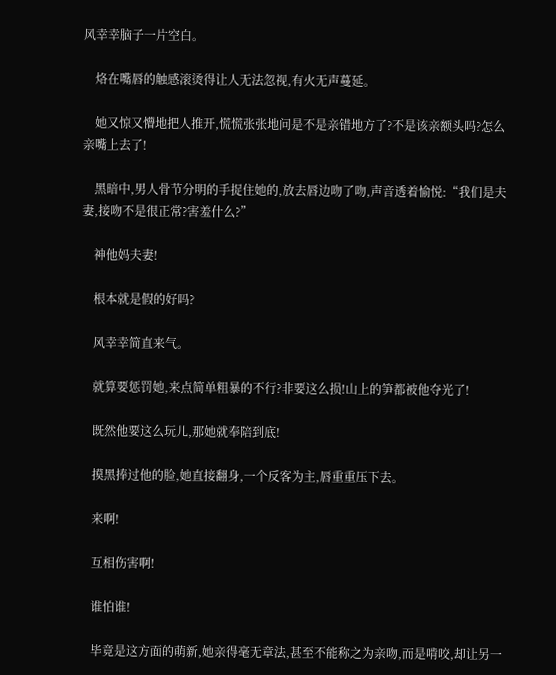风幸幸脑子一片空白。

    烙在嘴唇的触感滚烫得让人无法忽视,有火无声蔓延。

    她又惊又懵地把人推开,慌慌张张地问是不是亲错地方了?不是该亲额头吗?怎么亲嘴上去了!

    黑暗中,男人骨节分明的手捉住她的,放去唇边吻了吻,声音透着愉悦:“我们是夫妻,接吻不是很正常?害羞什么?”

    神他妈夫妻!

    根本就是假的好吗?

    风幸幸简直来气。

    就算要惩罚她,来点简单粗暴的不行?非要这么损!山上的笋都被他夺光了!

    既然他要这么玩儿,那她就奉陪到底!

    摸黑捧过他的脸,她直接翻身,一个反客为主,唇重重压下去。

    来啊!

    互相伤害啊!

    谁怕谁!

    毕竟是这方面的萌新,她亲得毫无章法,甚至不能称之为亲吻,而是啃咬,却让另一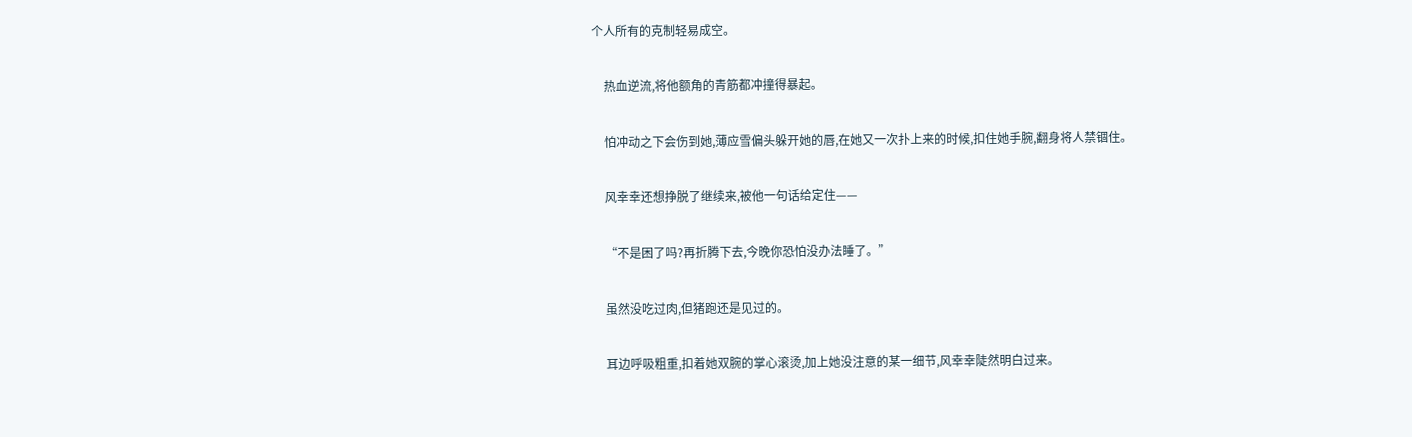个人所有的克制轻易成空。

    热血逆流,将他额角的青筋都冲撞得暴起。

    怕冲动之下会伤到她,薄应雪偏头躲开她的唇,在她又一次扑上来的时候,扣住她手腕,翻身将人禁锢住。

    风幸幸还想挣脱了继续来,被他一句话给定住——

    “不是困了吗?再折腾下去,今晚你恐怕没办法睡了。”

    虽然没吃过肉,但猪跑还是见过的。

    耳边呼吸粗重,扣着她双腕的掌心滚烫,加上她没注意的某一细节,风幸幸陡然明白过来。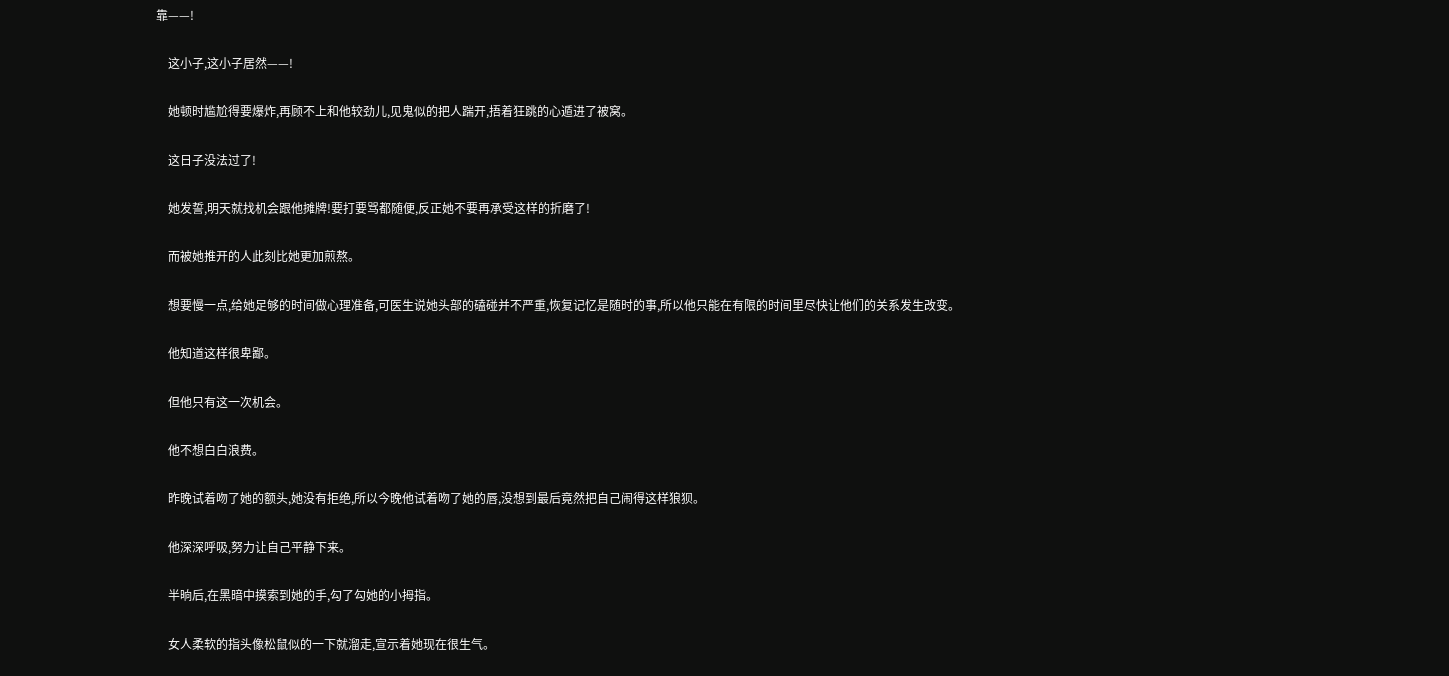靠——!

    这小子,这小子居然——!

    她顿时尴尬得要爆炸,再顾不上和他较劲儿,见鬼似的把人踹开,捂着狂跳的心遁进了被窝。

    这日子没法过了!

    她发誓,明天就找机会跟他摊牌!要打要骂都随便,反正她不要再承受这样的折磨了!

    而被她推开的人此刻比她更加煎熬。

    想要慢一点,给她足够的时间做心理准备,可医生说她头部的磕碰并不严重,恢复记忆是随时的事,所以他只能在有限的时间里尽快让他们的关系发生改变。

    他知道这样很卑鄙。

    但他只有这一次机会。

    他不想白白浪费。

    昨晚试着吻了她的额头,她没有拒绝,所以今晚他试着吻了她的唇,没想到最后竟然把自己闹得这样狼狈。

    他深深呼吸,努力让自己平静下来。

    半晌后,在黑暗中摸索到她的手,勾了勾她的小拇指。

    女人柔软的指头像松鼠似的一下就溜走,宣示着她现在很生气。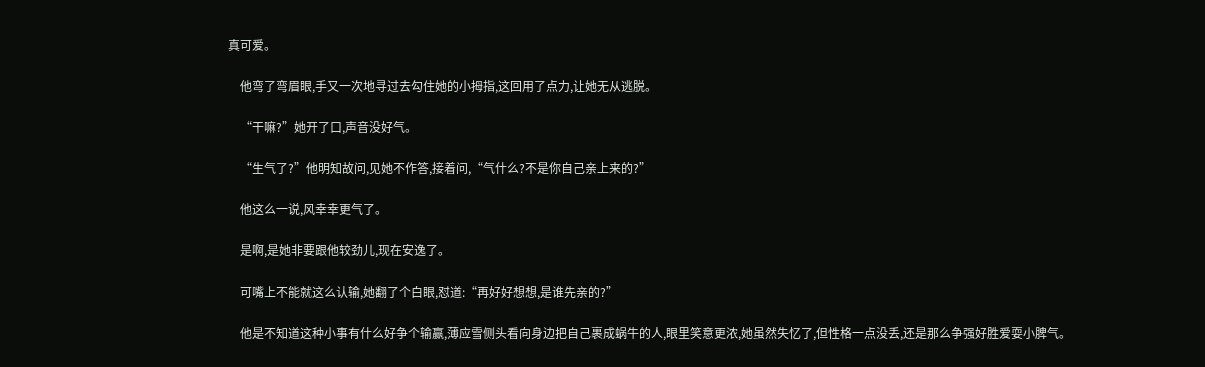真可爱。

    他弯了弯眉眼,手又一次地寻过去勾住她的小拇指,这回用了点力,让她无从逃脱。

    “干嘛?”她开了口,声音没好气。

    “生气了?”他明知故问,见她不作答,接着问,“气什么?不是你自己亲上来的?”

    他这么一说,风幸幸更气了。

    是啊,是她非要跟他较劲儿,现在安逸了。

    可嘴上不能就这么认输,她翻了个白眼,怼道:“再好好想想,是谁先亲的?”

    他是不知道这种小事有什么好争个输赢,薄应雪侧头看向身边把自己裹成蜗牛的人,眼里笑意更浓,她虽然失忆了,但性格一点没丢,还是那么争强好胜爱耍小脾气。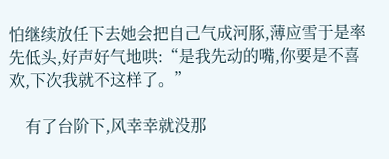怕继续放任下去她会把自己气成河豚,薄应雪于是率先低头,好声好气地哄:“是我先动的嘴,你要是不喜欢,下次我就不这样了。”

    有了台阶下,风幸幸就没那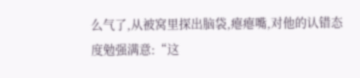么气了,从被窝里探出脑袋,瘪瘪嘴,对他的认错态度勉强满意:“这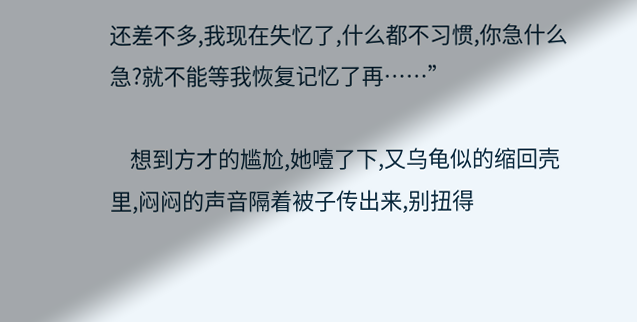还差不多,我现在失忆了,什么都不习惯,你急什么急?就不能等我恢复记忆了再……”

    想到方才的尴尬,她噎了下,又乌龟似的缩回壳里,闷闷的声音隔着被子传出来,别扭得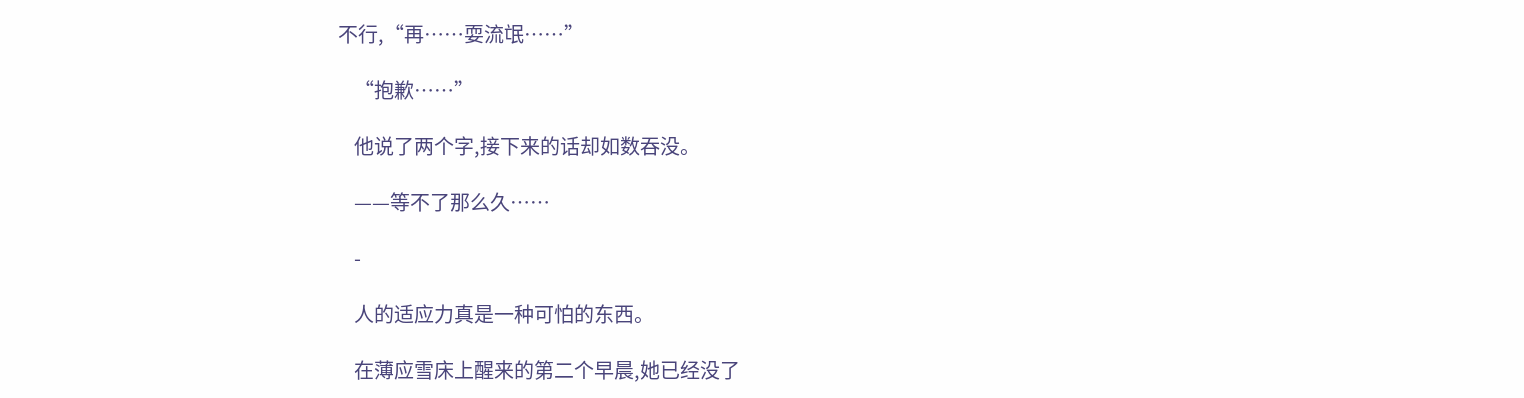不行,“再……耍流氓……”

    “抱歉……”

    他说了两个字,接下来的话却如数吞没。

    ——等不了那么久……

    -

    人的适应力真是一种可怕的东西。

    在薄应雪床上醒来的第二个早晨,她已经没了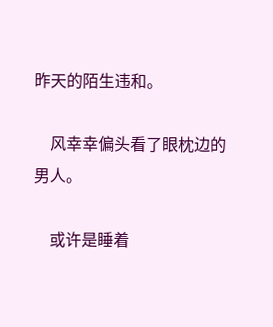昨天的陌生违和。

    风幸幸偏头看了眼枕边的男人。

    或许是睡着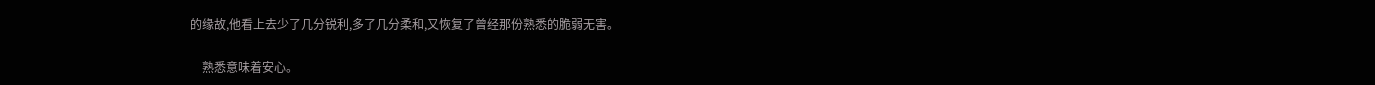的缘故,他看上去少了几分锐利,多了几分柔和,又恢复了曾经那份熟悉的脆弱无害。

    熟悉意味着安心。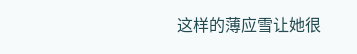这样的薄应雪让她很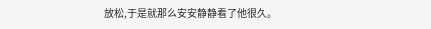放松,于是就那么安安静静看了他很久。